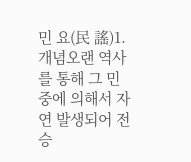민 요(民 謠)1. 개념오랜 역사를 통해 그 민중에 의해서 자연 발생되어 전승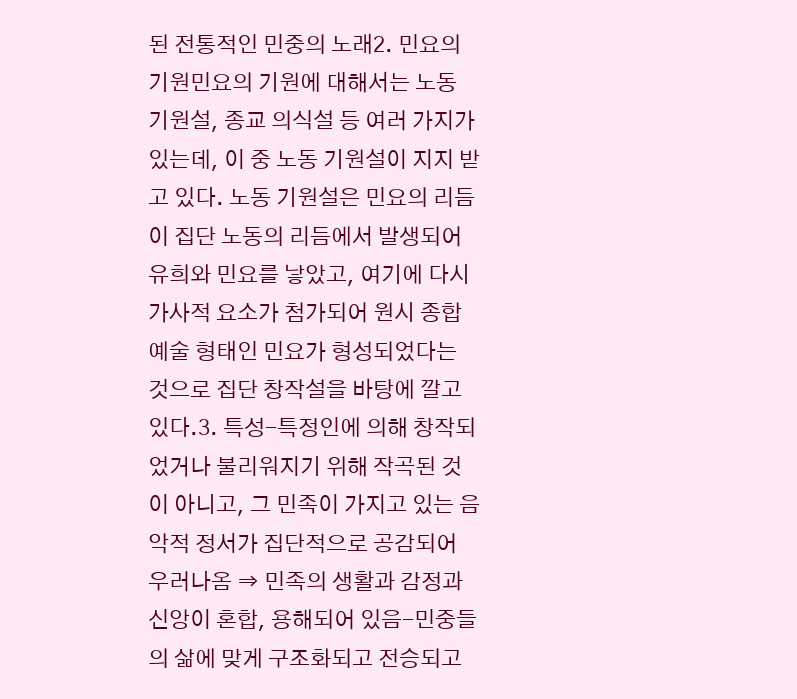된 전통적인 민중의 노래2. 민요의 기원민요의 기원에 대해서는 노동 기원설, 종교 의식설 등 여러 가지가 있는데, 이 중 노동 기원설이 지지 받고 있다. 노동 기원설은 민요의 리듬이 집단 노동의 리듬에서 발생되어 유희와 민요를 낳았고, 여기에 다시 가사적 요소가 첨가되어 원시 종합 예술 형태인 민요가 형성되었다는 것으로 집단 창작설을 바탕에 깔고 있다.3. 특성-특정인에 의해 창작되었거나 불리워지기 위해 작곡된 것이 아니고, 그 민족이 가지고 있는 음악적 정서가 집단적으로 공감되어 우러나옴 ⇒ 민족의 생활과 감정과 신앙이 혼합, 용해되어 있음-민중들의 삶에 맞게 구조화되고 전승되고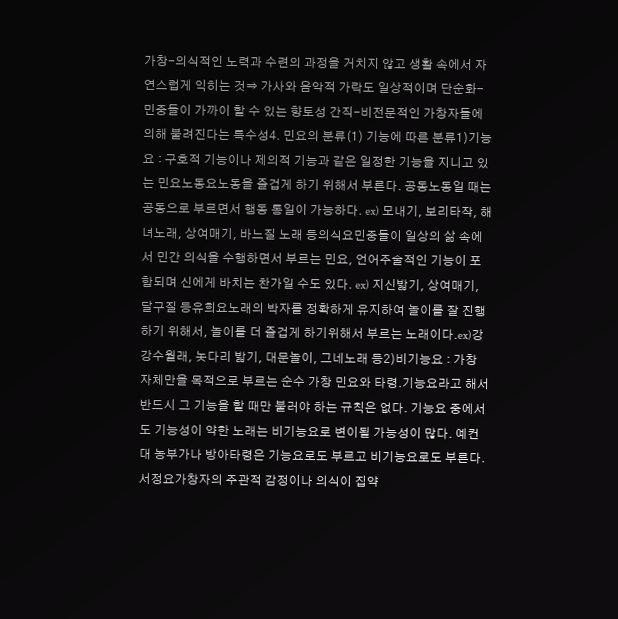가창-의식적인 노력과 수련의 과정을 거치지 않고 생활 속에서 자연스럽게 익히는 것⇒ 가사와 음악적 가락도 일상적이며 단순화-민중들이 가까이 할 수 있는 향토성 간직-비전문적인 가창자들에 의해 불려진다는 특수성4. 민요의 분류(1) 기능에 따른 분류1)기능요 : 구호적 기능이나 제의적 기능과 같은 일정한 기능을 지니고 있는 민요노동요노동을 즐겁게 하기 위해서 부른다. 공동노동일 때는 공동으로 부르면서 행동 통일이 가능하다. ex) 모내기, 보리타작, 해녀노래, 상여매기, 바느질 노래 등의식요민중들이 일상의 삶 속에서 민간 의식을 수행하면서 부르는 민요, 언어주술적인 기능이 포함되며 신에게 바치는 찬가일 수도 있다. ex) 지신밟기, 상여매기, 달구질 등유희요노래의 박자를 정확하게 유지하여 놀이를 잘 진행하기 위해서, 놀이를 더 즐겁게 하기위해서 부르는 노래이다.ex)강강수월래, 놋다리 밟기, 대문놀이, 그네노래 등2)비기능요 : 가창 자체만을 목적으로 부르는 순수 가창 민요와 타령.기능요라고 해서 반드시 그 기능을 할 때만 불러야 하는 규칙은 없다. 기능요 중에서도 기능성이 약한 노래는 비기능요로 변이될 가능성이 많다. 예컨대 농부가나 방아타령은 기능요로도 부르고 비기능요로도 부른다.서정요가창자의 주관적 감정이나 의식이 집약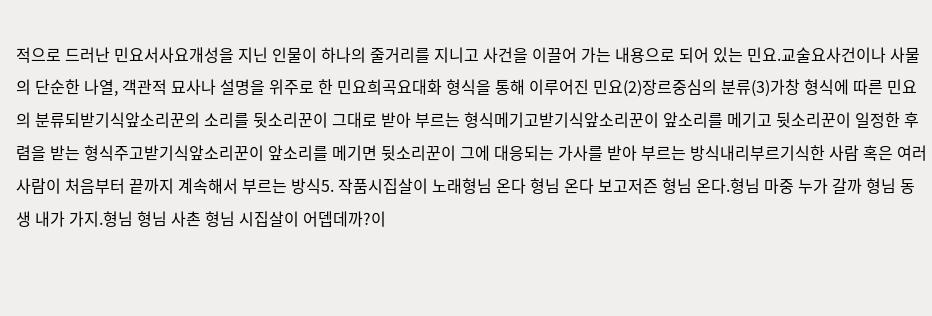적으로 드러난 민요서사요개성을 지닌 인물이 하나의 줄거리를 지니고 사건을 이끌어 가는 내용으로 되어 있는 민요.교술요사건이나 사물의 단순한 나열, 객관적 묘사나 설명을 위주로 한 민요희곡요대화 형식을 통해 이루어진 민요(2)장르중심의 분류(3)가창 형식에 따른 민요의 분류되받기식앞소리꾼의 소리를 뒷소리꾼이 그대로 받아 부르는 형식메기고받기식앞소리꾼이 앞소리를 메기고 뒷소리꾼이 일정한 후렴을 받는 형식주고받기식앞소리꾼이 앞소리를 메기면 뒷소리꾼이 그에 대응되는 가사를 받아 부르는 방식내리부르기식한 사람 혹은 여러 사람이 처음부터 끝까지 계속해서 부르는 방식5. 작품시집살이 노래형님 온다 형님 온다 보고저즌 형님 온다.형님 마중 누가 갈까 형님 동생 내가 가지.형님 형님 사촌 형님 시집살이 어뎁데까?이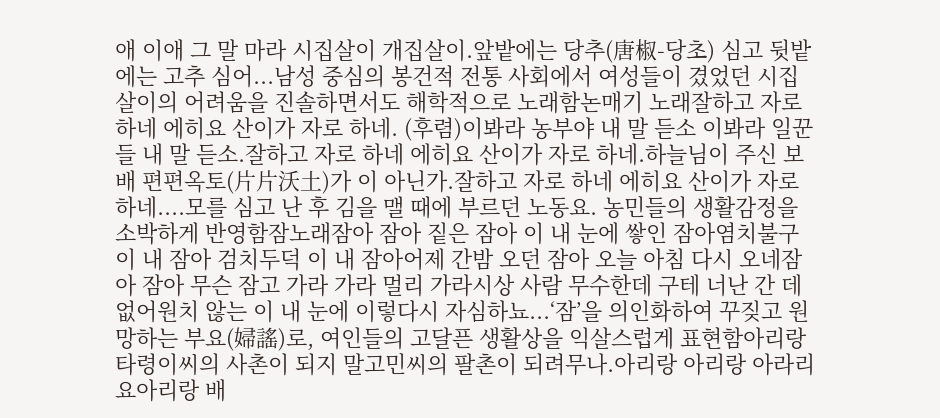애 이애 그 말 마라 시집살이 개집살이.앞밭에는 당추(唐椒-당초) 심고 뒷밭에는 고추 심어...남성 중심의 봉건적 전통 사회에서 여성들이 겼었던 시집살이의 어려움을 진솔하면서도 해학적으로 노래함논매기 노래잘하고 자로 하네 에히요 산이가 자로 하네. (후렴)이봐라 농부야 내 말 듣소 이봐라 일꾼들 내 말 듣소.잘하고 자로 하네 에히요 산이가 자로 하네.하늘님이 주신 보배 편편옥토(片片沃土)가 이 아닌가.잘하고 자로 하네 에히요 산이가 자로 하네....모를 심고 난 후 김을 맬 때에 부르던 노동요. 농민들의 생활감정을 소박하게 반영함잠노래잠아 잠아 짙은 잠아 이 내 눈에 쌓인 잠아염치불구 이 내 잠아 검치두덕 이 내 잠아어제 간밤 오던 잠아 오늘 아침 다시 오네잠아 잠아 무슨 잠고 가라 가라 멀리 가라시상 사람 무수한데 구테 너난 간 데 없어원치 않는 이 내 눈에 이렇다시 자심하뇨...‘잠’을 의인화하여 꾸짖고 원망하는 부요(婦謠)로, 여인들의 고달픈 생활상을 익살스럽게 표현함아리랑 타령이씨의 사촌이 되지 말고민씨의 팔촌이 되려무나.아리랑 아리랑 아라리요아리랑 배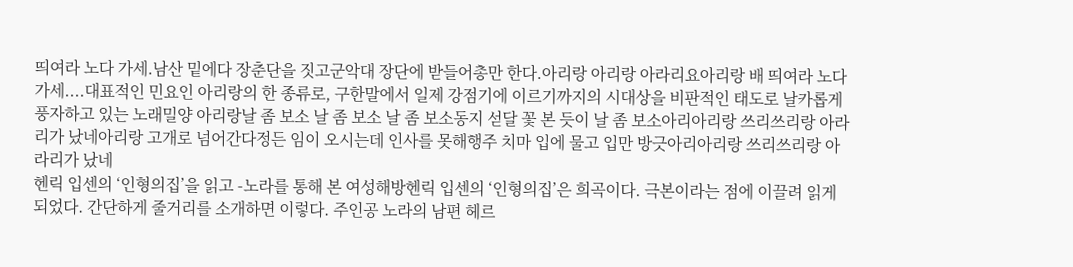띄여라 노다 가세.남산 밑에다 장춘단을 짓고군악대 장단에 받들어총만 한다.아리랑 아리랑 아라리요아리랑 배 띄여라 노다 가세....대표적인 민요인 아리랑의 한 종류로, 구한말에서 일제 강점기에 이르기까지의 시대상을 비판적인 태도로 날카롭게 풍자하고 있는 노래밀양 아리랑날 좀 보소 날 좀 보소 날 좀 보소동지 섣달 꽃 본 듯이 날 좀 보소아리아리랑 쓰리쓰리랑 아라리가 났네아리랑 고개로 넘어간다정든 임이 오시는데 인사를 못해행주 치마 입에 물고 입만 방긋아리아리랑 쓰리쓰리랑 아라리가 났네
헨릭 입센의 ‘인형의집’을 읽고 -노라를 통해 본 여성해방헨릭 입센의 ‘인형의집’은 희곡이다. 극본이라는 점에 이끌려 읽게 되었다. 간단하게 줄거리를 소개하면 이렇다. 주인공 노라의 남편 헤르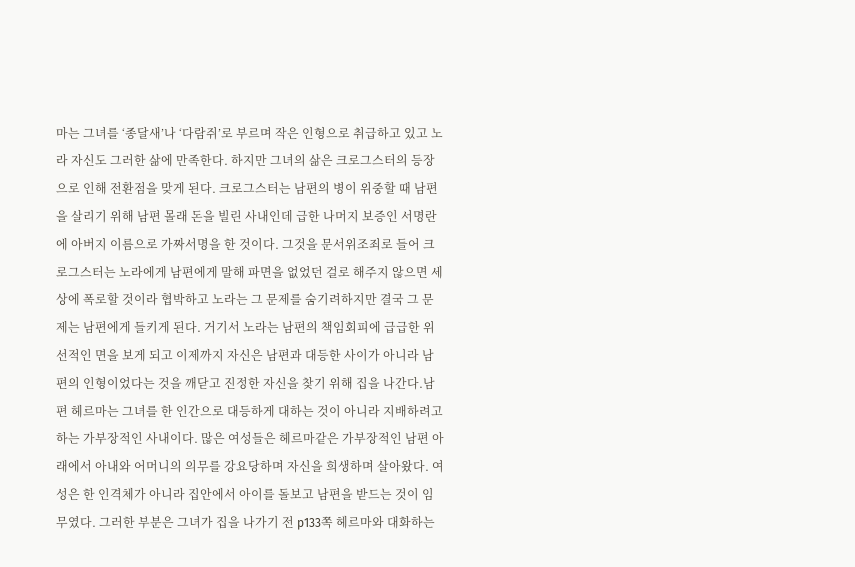마는 그녀를 ‘종달새’나 ‘다람쥐’로 부르며 작은 인형으로 취급하고 있고 노라 자신도 그러한 삶에 만족한다. 하지만 그녀의 삶은 크로그스터의 등장으로 인해 전환점을 맞게 된다. 크로그스터는 남편의 병이 위중할 때 남편을 살리기 위해 남편 몰래 돈을 빌린 사내인데 급한 나머지 보증인 서명란에 아버지 이름으로 가짜서명을 한 것이다. 그것을 문서위조죄로 들어 크로그스터는 노라에게 남편에게 말해 파면을 없었던 걸로 해주지 않으면 세상에 폭로할 것이라 협박하고 노라는 그 문제를 숨기려하지만 결국 그 문제는 남편에게 들키게 된다. 거기서 노라는 남편의 책임회피에 급급한 위선적인 면을 보게 되고 이제까지 자신은 남편과 대등한 사이가 아니라 남편의 인형이었다는 것을 깨닫고 진정한 자신을 찾기 위해 집을 나간다.남편 헤르마는 그녀를 한 인간으로 대등하게 대하는 것이 아니라 지배하려고 하는 가부장적인 사내이다. 많은 여성들은 헤르마같은 가부장적인 남편 아래에서 아내와 어머니의 의무를 강요당하며 자신을 희생하며 살아왔다. 여성은 한 인격체가 아니라 집안에서 아이를 돌보고 남편을 받드는 것이 임무였다. 그러한 부분은 그녀가 집을 나가기 전 p133쪽 헤르마와 대화하는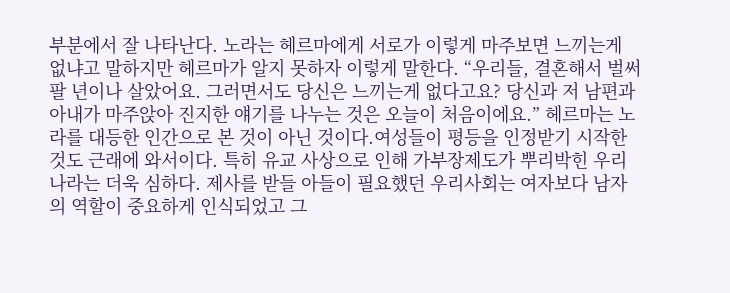부분에서 잘 나타난다. 노라는 헤르마에게 서로가 이렇게 마주보면 느끼는게 없냐고 말하지만 헤르마가 알지 못하자 이렇게 말한다. “우리들, 결혼해서 벌써 팔 년이나 살았어요. 그러면서도 당신은 느끼는게 없다고요? 당신과 저 남편과 아내가 마주앉아 진지한 얘기를 나누는 것은 오늘이 처음이에요.” 헤르마는 노라를 대등한 인간으로 본 것이 아닌 것이다.여성들이 평등을 인정받기 시작한 것도 근래에 와서이다. 특히 유교 사상으로 인해 가부장제도가 뿌리박힌 우리나라는 더욱 심하다. 제사를 받들 아들이 필요했던 우리사회는 여자보다 남자의 역할이 중요하게 인식되었고 그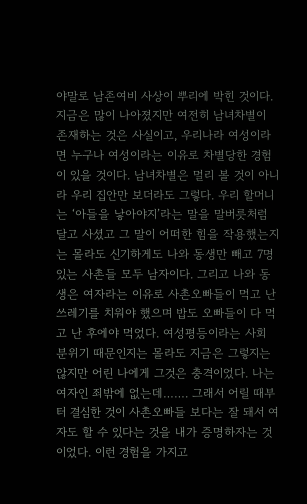야말로 남존여비 사상이 뿌리에 박힌 것이다. 지금은 많이 나아졌지만 여전히 남녀차별이 존재하는 것은 사실이고, 우리나라 여성이라면 누구나 여성이라는 이유로 차별당한 경험이 있을 것이다. 남녀차별은 멀리 볼 것이 아니라 우리 집안만 보더라도 그렇다. 우리 할머니는 ‘아들을 낳아야지’라는 말을 말버릇처럼 달고 사셨고 그 말이 어떠한 힘을 작용했는지는 몰라도 신기하게도 나와 동생만 빼고 7명 있는 사촌들 모두 남자이다. 그리고 나와 동생은 여자라는 이유로 사촌오빠들이 먹고 난 쓰레기를 치워야 했으며 밥도 오빠들이 다 먹고 난 후에야 먹었다. 여성평등이라는 사회 분위기 때문인지는 몰라도 지금은 그렇지는 않지만 어린 나에게 그것은 충격이었다. 나는 여자인 죄밖에 없는데……. 그래서 어릴 때부터 결심한 것이 사촌오빠들 보다는 잘 돼서 여자도 할 수 있다는 것을 내가 증명하자는 것이었다. 이런 경험을 가지고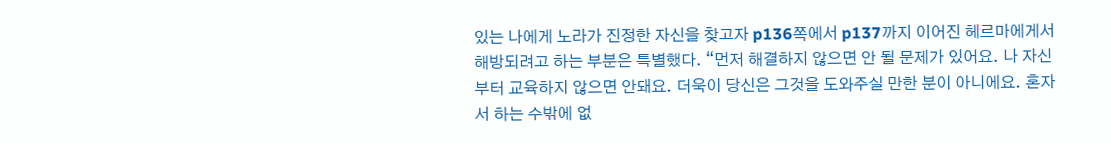있는 나에게 노라가 진정한 자신을 찾고자 p136쪽에서 p137까지 이어진 헤르마에게서 해방되려고 하는 부분은 특별했다. “먼저 해결하지 않으면 안 될 문제가 있어요. 나 자신부터 교육하지 않으면 안돼요. 더욱이 당신은 그것을 도와주실 만한 분이 아니에요. 혼자서 하는 수밖에 없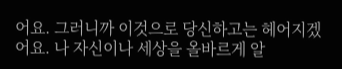어요. 그러니까 이것으로 당신하고는 헤어지겠어요. 나 자신이나 세상을 올바르게 알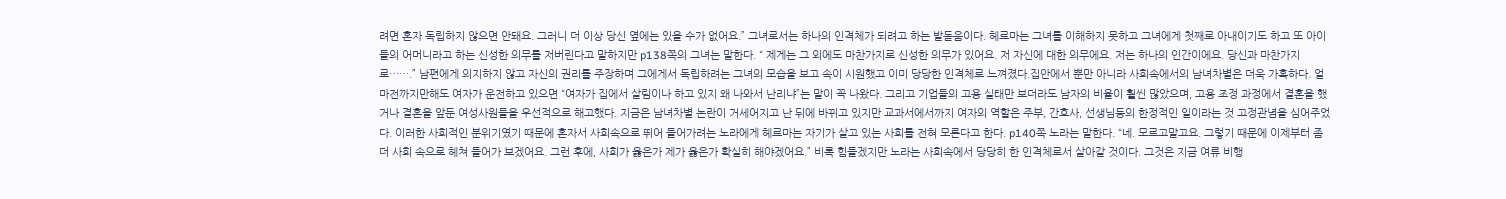려면 혼자 독립하지 않으면 안돼요. 그러니 더 이상 당신 옆에는 있을 수가 없어요.” 그녀로서는 하나의 인격체가 되려고 하는 발돋움이다. 헤르마는 그녀를 이해하지 못하고 그녀에게 첫째로 아내이기도 하고 또 아이들의 어머니라고 하는 신성한 의무를 저버린다고 말하지만 p138쪽의 그녀는 말한다. “ 제게는 그 외에도 마찬가지로 신성한 의무가 있어요. 저 자신에 대한 의무에요. 저는 하나의 인간이에요. 당신과 마찬가지로…….” 남편에게 의지하지 않고 자신의 권리를 주장하며 그에게서 독립하려는 그녀의 모습을 보고 속이 시원했고 이미 당당한 인격체로 느껴졌다.집안에서 뿐만 아니라 사회속에서의 남녀차별은 더욱 가혹하다. 얼마전까지만해도 여자가 운전하고 있으면 “여자가 집에서 살림이나 하고 있지 왜 나와서 난리냐”는 말이 꼭 나왔다. 그리고 기업들의 고용 실태만 보더라도 남자의 비율이 훨씬 많았으며, 고용 조정 과정에서 결혼을 했거나 결혼을 앞둔 여성사원들을 우선적으로 해고했다. 지금은 남녀차별 논란이 거세어지고 난 뒤에 바뀌고 있지만 교과서에서까지 여자의 역할은 주부, 간호사, 선생님등의 한정적인 일이라는 것 고정관념을 심어주었다. 이러한 사회적인 분위기였기 때문에 혼자서 사회속으로 뛰어 들어가려는 노라에게 헤르마는 자기가 살고 있는 사회를 전혀 모른다고 한다. p140쪽 노라는 말한다. “네. 모르고말고요. 그렇기 때문에 이제부터 좀 더 사회 속으로 헤쳐 들어가 보겠어요. 그런 후에, 사회가 옳은가 제가 옳은가 확실히 해야겠어요.” 비록 힘들겠지만 노라는 사회속에서 당당히 한 인격체로서 살아갈 것이다. 그것은 지금 여류 비행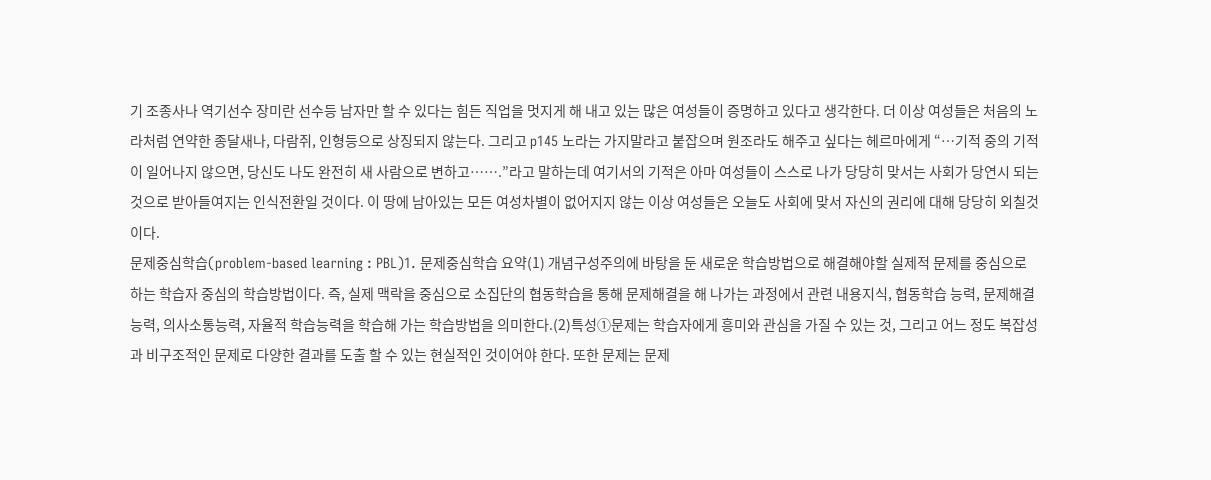기 조종사나 역기선수 장미란 선수등 남자만 할 수 있다는 힘든 직업을 멋지게 해 내고 있는 많은 여성들이 증명하고 있다고 생각한다. 더 이상 여성들은 처음의 노라처럼 연약한 종달새나, 다람쥐, 인형등으로 상징되지 않는다. 그리고 p145 노라는 가지말라고 붙잡으며 원조라도 해주고 싶다는 헤르마에게 “…기적 중의 기적이 일어나지 않으면, 당신도 나도 완전히 새 사람으로 변하고…….”라고 말하는데 여기서의 기적은 아마 여성들이 스스로 나가 당당히 맞서는 사회가 당연시 되는 것으로 받아들여지는 인식전환일 것이다. 이 땅에 남아있는 모든 여성차별이 없어지지 않는 이상 여성들은 오늘도 사회에 맞서 자신의 권리에 대해 당당히 외칠것이다.
문제중심학습(problem-based learning : PBL)1. 문제중심학습 요약(1) 개념구성주의에 바탕을 둔 새로운 학습방법으로 해결해야할 실제적 문제를 중심으로 하는 학습자 중심의 학습방법이다. 즉, 실제 맥락을 중심으로 소집단의 협동학습을 통해 문제해결을 해 나가는 과정에서 관련 내용지식, 협동학습 능력, 문제해결능력, 의사소통능력, 자율적 학습능력을 학습해 가는 학습방법을 의미한다.(2)특성①문제는 학습자에게 흥미와 관심을 가질 수 있는 것, 그리고 어느 정도 복잡성과 비구조적인 문제로 다양한 결과를 도출 할 수 있는 현실적인 것이어야 한다. 또한 문제는 문제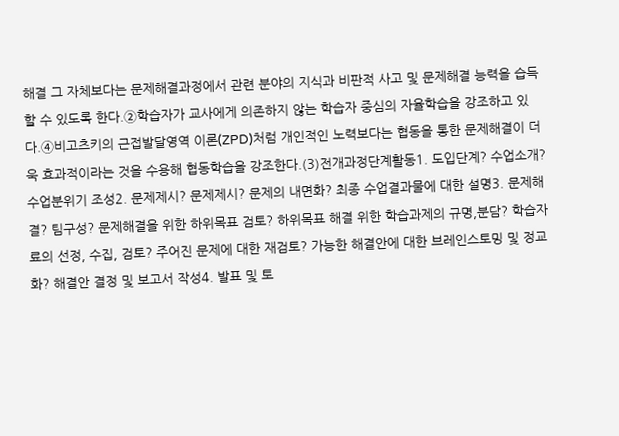해결 그 자체보다는 문제해결과정에서 관련 분야의 지식과 비판적 사고 및 문제해결 능력을 습득할 수 있도록 한다.②학습자가 교사에게 의존하지 않는 학습자 중심의 자율학습을 강조하고 있다.④비고츠키의 근접발달영역 이론(ZPD)처럼 개인적인 노력보다는 협동을 통한 문제해결이 더욱 효과적이라는 것을 수용해 협동학습을 강조한다.(3)전개과정단계활동1. 도입단계? 수업소개? 수업분위기 조성2. 문제제시? 문제제시? 문제의 내면화? 최종 수업결과물에 대한 설명3. 문제해결? 팀구성? 문제해결을 위한 하위목표 검토? 하위목표 해결 위한 학습과제의 규명,분담? 학습자료의 선정, 수집, 검토? 주어진 문제에 대한 재검토? 가능한 해결안에 대한 브레인스토밍 및 정교화? 해결안 결정 및 보고서 작성4. 발표 및 토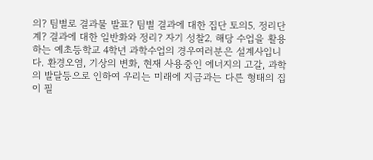의? 팀별로 결과물 발표? 팀별 결과에 대한 집단 토의5. 정리단계? 결과에 대한 일반화와 정리? 자기 성찰2. 해당 수업을 활용하는 예초등학교 4학년 과학수업의 경우여러분은 설계사입니다. 환경오염, 기상의 변화, 현재 사용중인 에너지의 고갈, 과학의 발달등으로 인하여 우리는 미래에 지금과는 다른 형태의 집이 필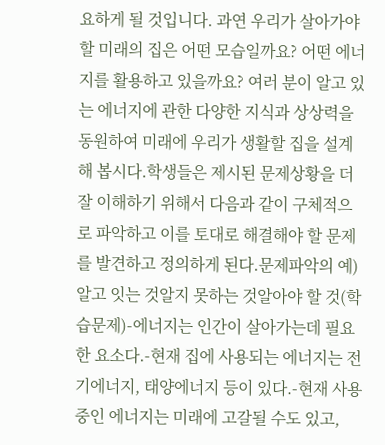요하게 될 것입니다. 과연 우리가 살아가야 할 미래의 집은 어떤 모습일까요? 어떤 에너지를 활용하고 있을까요? 여러 분이 알고 있는 에너지에 관한 다양한 지식과 상상력을 동원하여 미래에 우리가 생활할 집을 설계해 봅시다.학생들은 제시된 문제상황을 더 잘 이해하기 위해서 다음과 같이 구체적으로 파악하고 이를 토대로 해결해야 할 문제를 발견하고 정의하게 된다.문제파악의 예)알고 잇는 것알지 못하는 것알아야 할 것(학습문제)-에너지는 인간이 살아가는데 필요한 요소다.-현재 집에 사용되는 에너지는 전기에너지, 태양에너지 등이 있다.-현재 사용중인 에너지는 미래에 고갈될 수도 있고,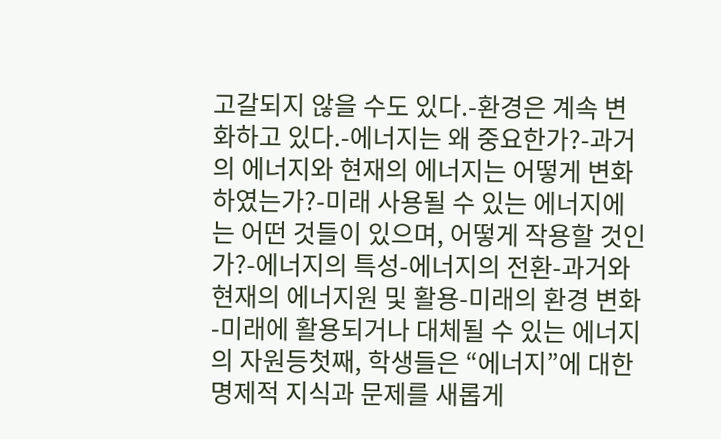고갈되지 않을 수도 있다.-환경은 계속 변화하고 있다.-에너지는 왜 중요한가?-과거의 에너지와 현재의 에너지는 어떻게 변화하였는가?-미래 사용될 수 있는 에너지에는 어떤 것들이 있으며, 어떻게 작용할 것인가?-에너지의 특성-에너지의 전환-과거와 현재의 에너지원 및 활용-미래의 환경 변화-미래에 활용되거나 대체될 수 있는 에너지의 자원등첫째, 학생들은 “에너지”에 대한 명제적 지식과 문제를 새롭게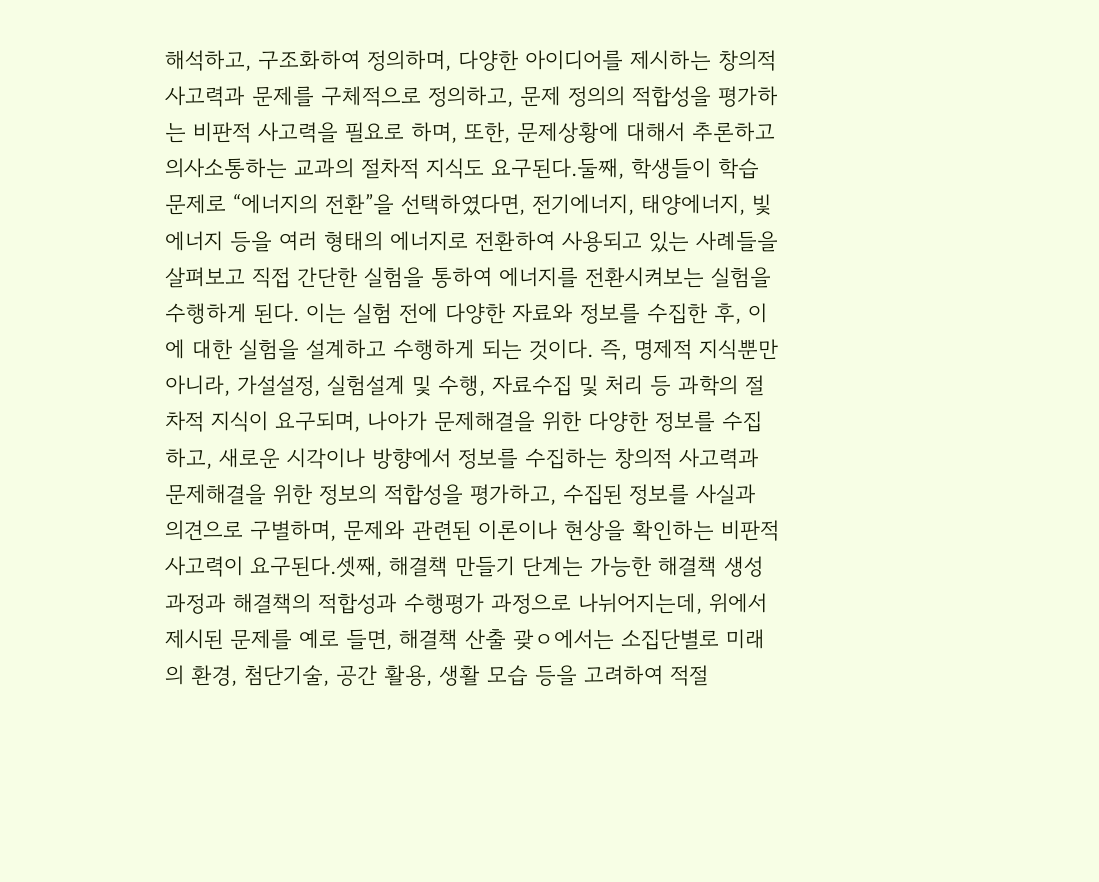해석하고, 구조화하여 정의하며, 다양한 아이디어를 제시하는 창의적 사고력과 문제를 구체적으로 정의하고, 문제 정의의 적합성을 평가하는 비판적 사고력을 필요로 하며, 또한, 문제상황에 대해서 추론하고 의사소통하는 교과의 절차적 지식도 요구된다.둘째, 학생들이 학습문제로 “에너지의 전환”을 선택하였다면, 전기에너지, 태양에너지, 빛 에너지 등을 여러 형태의 에너지로 전환하여 사용되고 있는 사례들을 살펴보고 직접 간단한 실험을 통하여 에너지를 전환시켜보는 실험을 수행하게 된다. 이는 실험 전에 다양한 자료와 정보를 수집한 후, 이에 대한 실험을 설계하고 수행하게 되는 것이다. 즉, 명제적 지식뿐만 아니라, 가설설정, 실험설계 및 수행, 자료수집 및 처리 등 과학의 절차적 지식이 요구되며, 나아가 문제해결을 위한 다양한 정보를 수집하고, 새로운 시각이나 방향에서 정보를 수집하는 창의적 사고력과 문제해결을 위한 정보의 적합성을 평가하고, 수집된 정보를 사실과 의견으로 구별하며, 문제와 관련된 이론이나 현상을 확인하는 비판적 사고력이 요구된다.셋째, 해결책 만들기 단계는 가능한 해결책 생성 과정과 해결책의 적합성과 수행평가 과정으로 나뉘어지는데, 위에서 제시된 문제를 예로 들면, 해결책 산출 괒ㅇ에서는 소집단별로 미래의 환경, 첨단기술, 공간 활용, 생활 모습 등을 고려하여 적절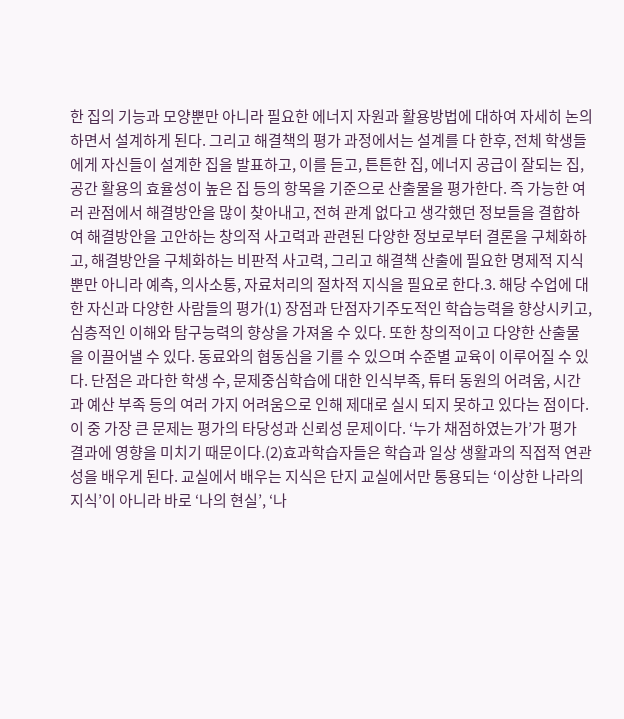한 집의 기능과 모양뿐만 아니라 필요한 에너지 자원과 활용방법에 대하여 자세히 논의하면서 설계하게 된다. 그리고 해결책의 평가 과정에서는 설계를 다 한후, 전체 학생들에게 자신들이 설계한 집을 발표하고, 이를 듣고, 튼튼한 집, 에너지 공급이 잘되는 집, 공간 활용의 효율성이 높은 집 등의 항목을 기준으로 산출물을 평가한다. 즉 가능한 여러 관점에서 해결방안을 많이 찾아내고, 전혀 관계 없다고 생각했던 정보들을 결합하여 해결방안을 고안하는 창의적 사고력과 관련된 다양한 정보로부터 결론을 구체화하고, 해결방안을 구체화하는 비판적 사고력, 그리고 해결책 산출에 필요한 명제적 지식뿐만 아니라 예측, 의사소통, 자료처리의 절차적 지식을 필요로 한다.3. 해당 수업에 대한 자신과 다양한 사람들의 평가(1) 장점과 단점자기주도적인 학습능력을 향상시키고, 심층적인 이해와 탐구능력의 향상을 가져올 수 있다. 또한 창의적이고 다양한 산출물을 이끌어낼 수 있다. 동료와의 협동심을 기를 수 있으며 수준별 교육이 이루어질 수 있다. 단점은 과다한 학생 수, 문제중심학습에 대한 인식부족, 튜터 동원의 어려움, 시간과 예산 부족 등의 여러 가지 어려움으로 인해 제대로 실시 되지 못하고 있다는 점이다. 이 중 가장 큰 문제는 평가의 타당성과 신뢰성 문제이다. ‘누가 채점하였는가’가 평가 결과에 영향을 미치기 때문이다.(2)효과학습자들은 학습과 일상 생활과의 직접적 연관성을 배우게 된다. 교실에서 배우는 지식은 단지 교실에서만 통용되는 ‘이상한 나라의 지식’이 아니라 바로 ‘나의 현실’, ‘나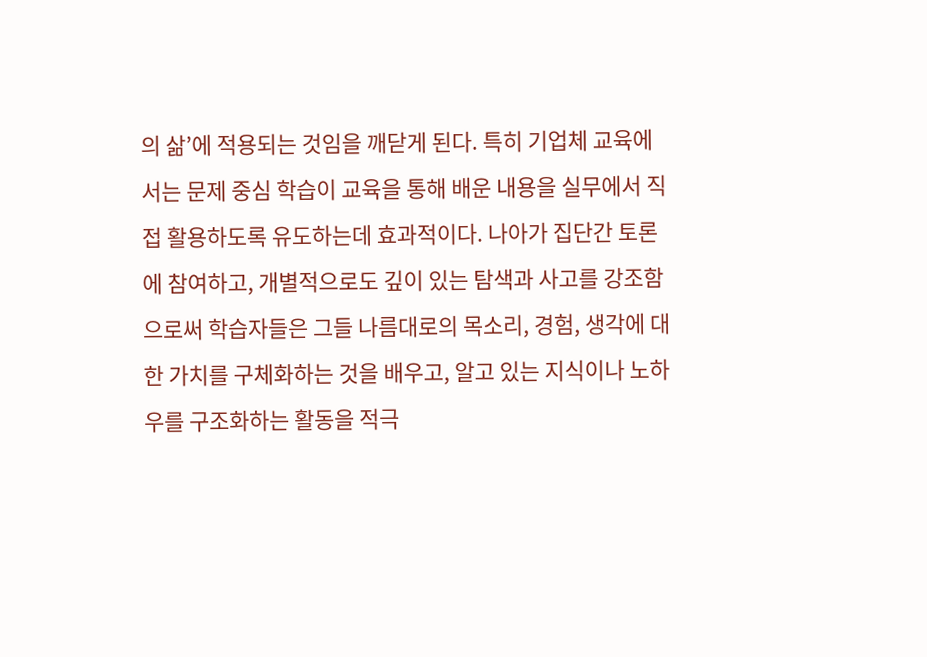의 삶’에 적용되는 것임을 깨닫게 된다. 특히 기업체 교육에서는 문제 중심 학습이 교육을 통해 배운 내용을 실무에서 직접 활용하도록 유도하는데 효과적이다. 나아가 집단간 토론에 참여하고, 개별적으로도 깊이 있는 탐색과 사고를 강조함으로써 학습자들은 그들 나름대로의 목소리, 경험, 생각에 대한 가치를 구체화하는 것을 배우고, 알고 있는 지식이나 노하우를 구조화하는 활동을 적극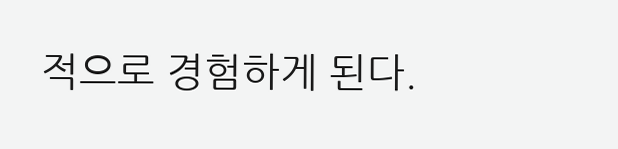적으로 경험하게 된다.